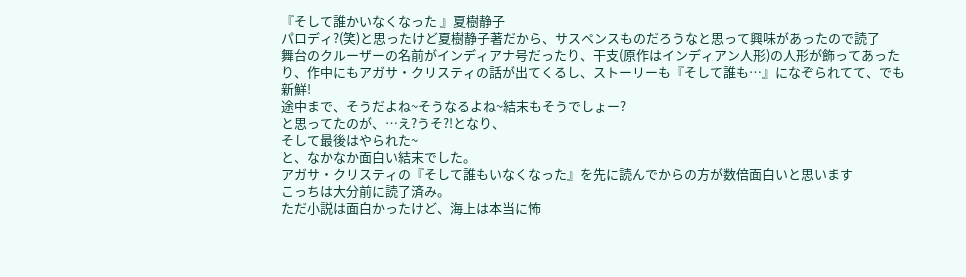『そして誰かいなくなった 』夏樹静子
パロディ?(笑)と思ったけど夏樹静子著だから、サスペンスものだろうなと思って興味があったので読了
舞台のクルーザーの名前がインディアナ号だったり、干支(原作はインディアン人形)の人形が飾ってあったり、作中にもアガサ・クリスティの話が出てくるし、ストーリーも『そして誰も…』になぞられてて、でも新鮮!
途中まで、そうだよね~そうなるよね~結末もそうでしょー?
と思ってたのが、…え?うそ?!となり、
そして最後はやられた~
と、なかなか面白い結末でした。
アガサ・クリスティの『そして誰もいなくなった』を先に読んでからの方が数倍面白いと思います
こっちは大分前に読了済み。
ただ小説は面白かったけど、海上は本当に怖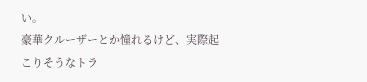い。
豪華クルーザーとか憧れるけど、実際起こりそうなトラ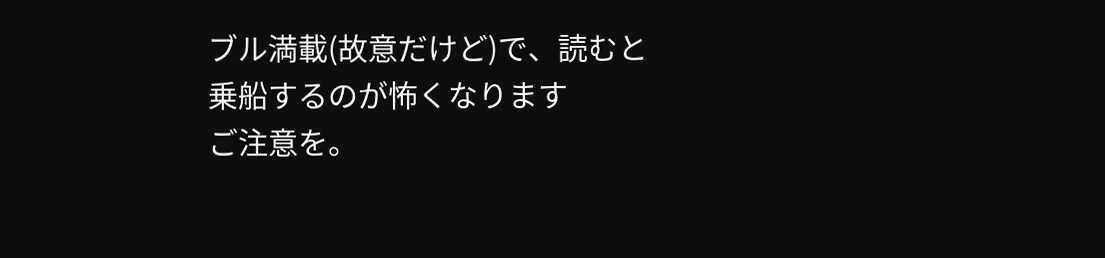ブル満載(故意だけど)で、読むと乗船するのが怖くなります
ご注意を。